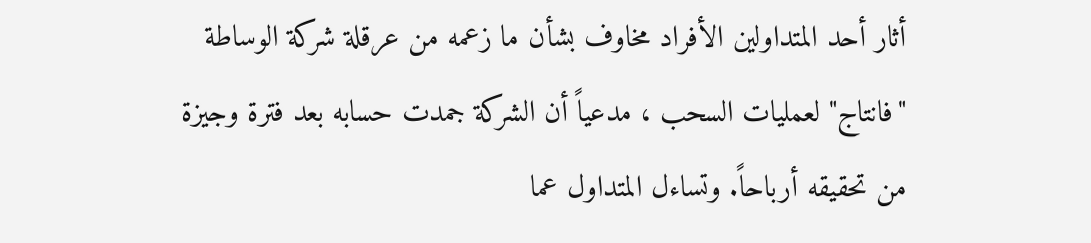أثار أحد المتداولين الأفراد مخاوف بشأن ما زعمه من عرقلة شركة الوساطة "فانتاج" لعمليات السحب ، مدعياً أن الشركة جمدت حسابه بعد فترة وجيزة من تحقيقه أرباحاً. وتساءل المتداول عما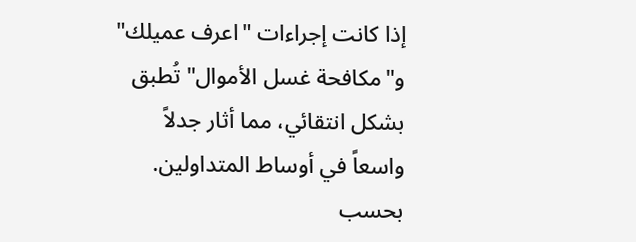إذا كانت إجراءات "اعرف عميلك" و"مكافحة غسل الأموال" تُطبق بشكل انتقائي، مما أثار جدلاً واسعاً في أوساط المتداولين.
بحسب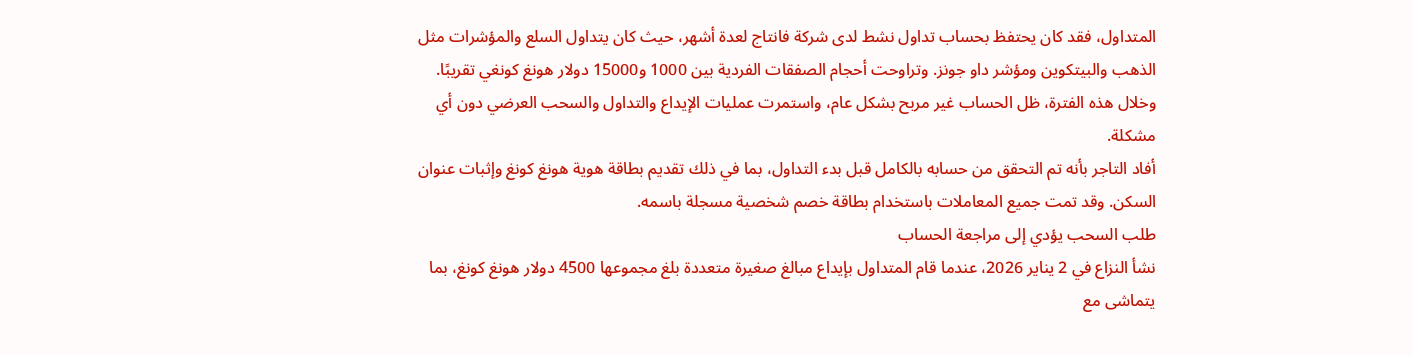المتداول، فقد كان يحتفظ بحساب تداول نشط لدى شركة فانتاج لعدة أشهر، حيث كان يتداول السلع والمؤشرات مثل الذهب والبيتكوين ومؤشر داو جونز. وتراوحت أحجام الصفقات الفردية بين 1000 و15000 دولار هونغ كونغي تقريبًا. وخلال هذه الفترة، ظل الحساب غير مربح بشكل عام، واستمرت عمليات الإيداع والتداول والسحب العرضي دون أي مشكلة.
أفاد التاجر بأنه تم التحقق من حسابه بالكامل قبل بدء التداول، بما في ذلك تقديم بطاقة هوية هونغ كونغ وإثبات عنوان السكن. وقد تمت جميع المعاملات باستخدام بطاقة خصم شخصية مسجلة باسمه.
طلب السحب يؤدي إلى مراجعة الحساب
نشأ النزاع في 2 يناير 2026، عندما قام المتداول بإيداع مبالغ صغيرة متعددة بلغ مجموعها 4500 دولار هونغ كونغ، بما يتماشى مع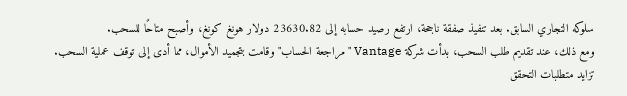سلوكه التجاري السابق. بعد تنفيذ صفقة ناجحة، ارتفع رصيد حسابه إلى 23630.82 دولار هونغ كونغ، وأصبح متاحًا للسحب.
ومع ذلك، عند تقديم طلب السحب، بدأت شركة Vantage "مراجعة الحساب" وقامت بتجميد الأموال، مما أدى إلى توقف عملية السحب.
تزايد متطلبات التحقق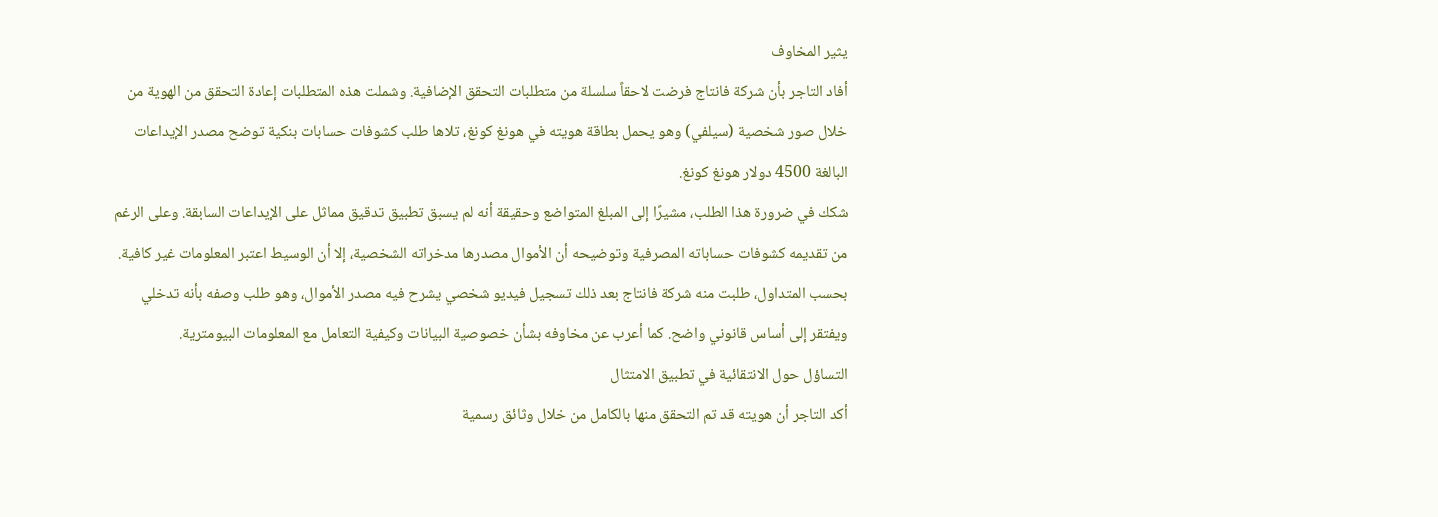يثير المخاوف
أفاد التاجر بأن شركة فانتاج فرضت لاحقاً سلسلة من متطلبات التحقق الإضافية. وشملت هذه المتطلبات إعادة التحقق من الهوية من خلال صور شخصية (سيلفي) وهو يحمل بطاقة هويته في هونغ كونغ، تلاها طلب كشوفات حسابات بنكية توضح مصدر الإيداعات البالغة 4500 دولار هونغ كونغ.
شكك في ضرورة هذا الطلب، مشيرًا إلى المبلغ المتواضع وحقيقة أنه لم يسبق تطبيق تدقيق مماثل على الإيداعات السابقة. وعلى الرغم من تقديمه كشوفات حساباته المصرفية وتوضيحه أن الأموال مصدرها مدخراته الشخصية، إلا أن الوسيط اعتبر المعلومات غير كافية.
بحسب المتداول، طلبت منه شركة فانتاج بعد ذلك تسجيل فيديو شخصي يشرح فيه مصدر الأموال، وهو طلب وصفه بأنه تدخلي ويفتقر إلى أساس قانوني واضح. كما أعرب عن مخاوفه بشأن خصوصية البيانات وكيفية التعامل مع المعلومات البيومترية.
التساؤل حول الانتقائية في تطبيق الامتثال
أكد التاجر أن هويته قد تم التحقق منها بالكامل من خلال وثائق رسمية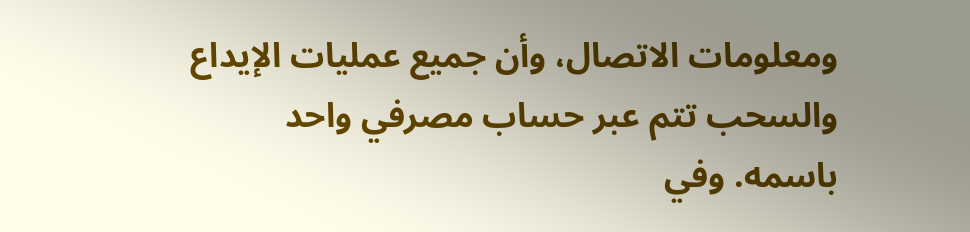ومعلومات الاتصال، وأن جميع عمليات الإيداع والسحب تتم عبر حساب مصرفي واحد باسمه. وفي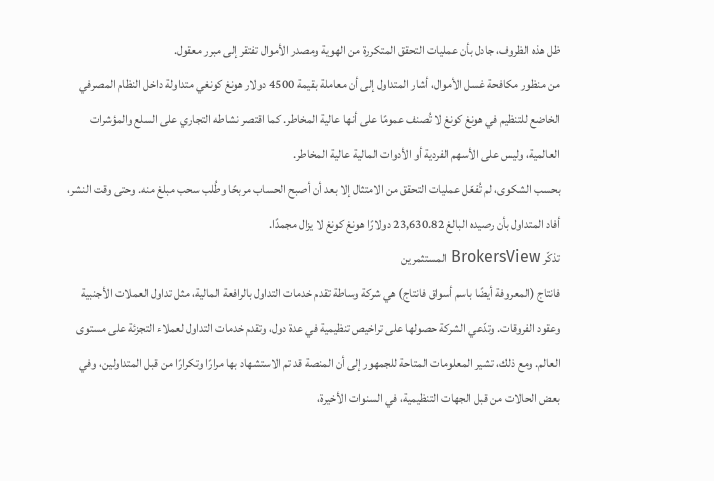ظل هذه الظروف، جادل بأن عمليات التحقق المتكررة من الهوية ومصدر الأموال تفتقر إلى مبرر معقول.
من منظور مكافحة غسل الأموال، أشار المتداول إلى أن معاملة بقيمة 4500 دولار هونغ كونغي متداولة داخل النظام المصرفي الخاضع للتنظيم في هونغ كونغ لا تُصنف عمومًا على أنها عالية المخاطر. كما اقتصر نشاطه التجاري على السلع والمؤشرات العالمية، وليس على الأسهم الفردية أو الأدوات المالية عالية المخاطر.
بحسب الشكوى، لم تُفعّل عمليات التحقق من الامتثال إلا بعد أن أصبح الحساب مربحًا وطُلب سحب مبلغ منه. وحتى وقت النشر، أفاد المتداول بأن رصيده البالغ 23,630.82 دولارًا هونغ كونغ لا يزال مجمدًا.
تذكّر BrokersView المستثمرين
فانتاج (المعروفة أيضًا باسم أسواق فانتاج) هي شركة وساطة تقدم خدمات التداول بالرافعة المالية، مثل تداول العملات الأجنبية وعقود الفروقات. وتدّعي الشركة حصولها على تراخيص تنظيمية في عدة دول، وتقدم خدمات التداول لعملاء التجزئة على مستوى العالم. ومع ذلك، تشير المعلومات المتاحة للجمهور إلى أن المنصة قد تم الاستشهاد بها مرارًا وتكرارًا من قبل المتداولين، وفي بعض الحالات من قبل الجهات التنظيمية، في السنوات الأخيرة،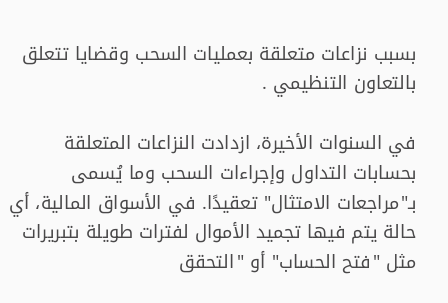بسبب نزاعات متعلقة بعمليات السحب وقضايا تتعلق بالتعاون التنظيمي .

في السنوات الأخيرة، ازدادت النزاعات المتعلقة بحسابات التداول وإجراءات السحب وما يُسمى بـ"مراجعات الامتثال" تعقيدًا. في الأسواق المالية، أي حالة يتم فيها تجميد الأموال لفترات طويلة بتبريرات مثل "فتح الحساب" أو "التحقق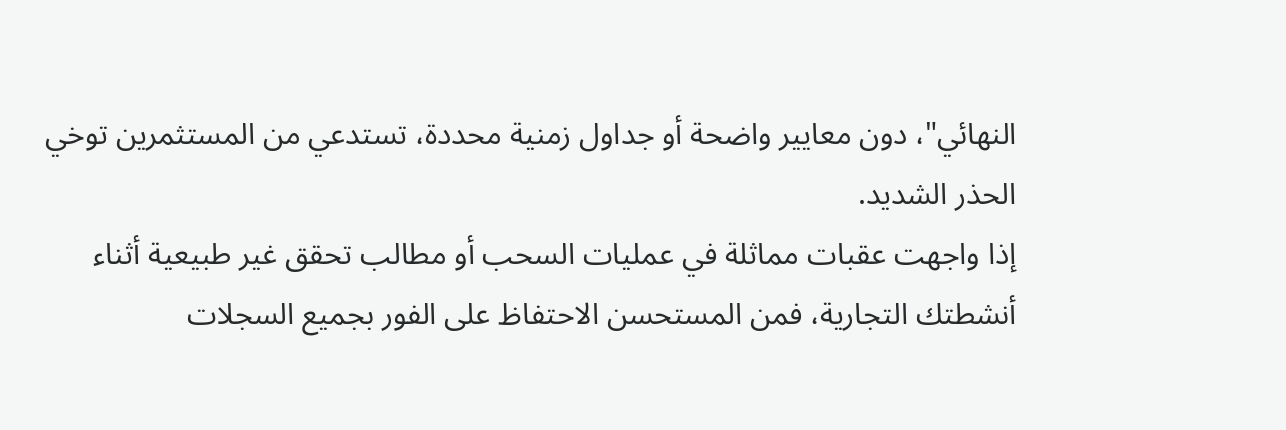النهائي"، دون معايير واضحة أو جداول زمنية محددة، تستدعي من المستثمرين توخي الحذر الشديد.
إذا واجهت عقبات مماثلة في عمليات السحب أو مطالب تحقق غير طبيعية أثناء أنشطتك التجارية، فمن المستحسن الاحتفاظ على الفور بجميع السجلات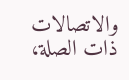والاتصالات ذات الصلة،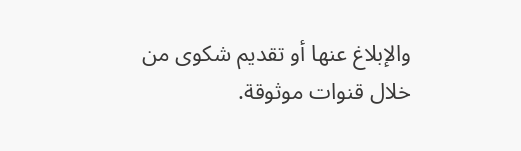والإبلاغ عنها أو تقديم شكوى من خلال قنوات موثوقة.